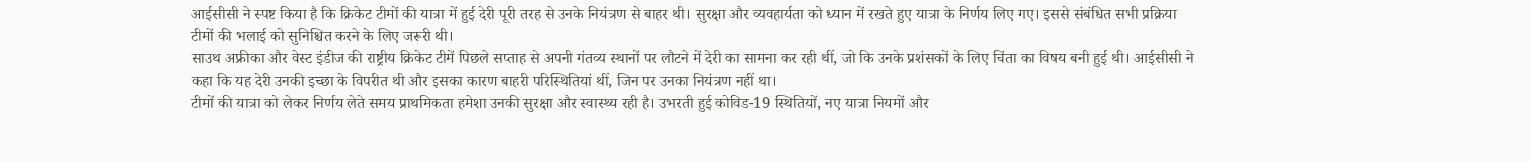आईसीसी ने स्पष्ट किया है कि क्रिकेट टीमों की यात्रा में हुई देरी पूरी तरह से उनके नियंत्रण से बाहर थी। सुरक्षा और व्यवहार्यता को ध्यान में रखते हुए यात्रा के निर्णय लिए गए। इससे संबंधित सभी प्रक्रिया टीमों की भलाई को सुनिश्चित करने के लिए जरूरी थी।
साउथ अफ्रीका और वेस्ट इंडीज की राष्ट्रीय क्रिकेट टीमें पिछले सप्ताह से अपनी गंतव्य स्थानों पर लौटने में देरी का सामना कर रही थीं, जो कि उनके प्रशंसकों के लिए चिंता का विषय बनी हुई थी। आईसीसी ने कहा कि यह देरी उनकी इच्छा के विपरीत थी और इसका कारण बाहरी परिस्थितियां थीं, जिन पर उनका नियंत्रण नहीं था।
टीमों की यात्रा को लेकर निर्णय लेते समय प्राथमिकता हमेशा उनकी सुरक्षा और स्वास्थ्य रही है। उभरती हुई कोविड-19 स्थितियों, नए यात्रा नियमों और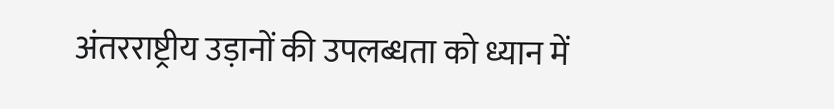अंतरराष्ट्रीय उड़ानों की उपलब्धता को ध्यान में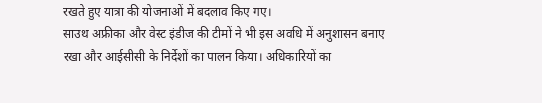रखते हुए यात्रा की योजनाओं में बदलाव किए गए।
साउथ अफ्रीका और वेस्ट इंडीज की टीमों ने भी इस अवधि में अनुशासन बनाए रखा और आईसीसी के निर्देशों का पालन किया। अधिकारियों का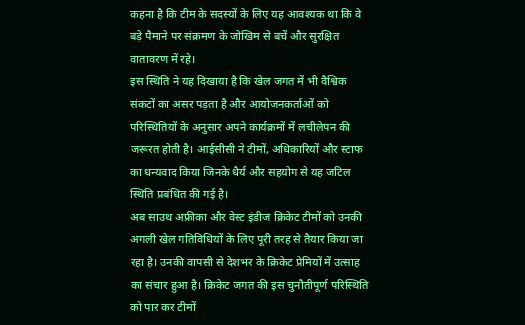कहना है कि टीम के सदस्यों के लिए यह आवश्यक था कि वे बड़े पैमाने पर संक्रमण के जोखिम से बचें और सुरक्षित वातावरण में रहे।
इस स्थिति ने यह दिखाया है कि खेल जगत में भी वैश्विक संकटों का असर पड़ता है और आयोजनकर्ताओं को परिस्थितियों के अनुसार अपने कार्यक्रमों में लचीलेपन की जरूरत होती है। आईसीसी ने टीमों, अधिकारियों और स्टाफ का धन्यवाद किया जिनके धैर्य और सहयोग से यह जटिल स्थिति प्रबंधित की गई है।
अब साउथ अफ्रीका और वेस्ट इंडीज क्रिकेट टीमों को उनकी अगली खेल गतिविधियों के लिए पूरी तरह से तैयार किया जा रहा है। उनकी वापसी से देशभर के क्रिकेट प्रेमियों में उत्साह का संचार हुआ है। क्रिकेट जगत की इस चुनौतीपूर्ण परिस्थिति को पार कर टीमों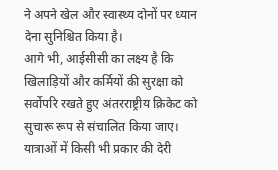ने अपने खेल और स्वास्थ्य दोनों पर ध्यान देना सुनिश्चित किया है।
आगे भी, आईसीसी का लक्ष्य है कि खिलाड़ियों और कर्मियों की सुरक्षा को सर्वोपरि रखते हुए अंतरराष्ट्रीय क्रिकेट को सुचारू रूप से संचालित किया जाए। यात्राओं में किसी भी प्रकार की देरी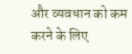और व्यवधान को कम करने के लिए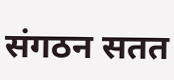संगठन सतत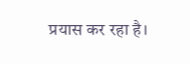प्रयास कर रहा है।